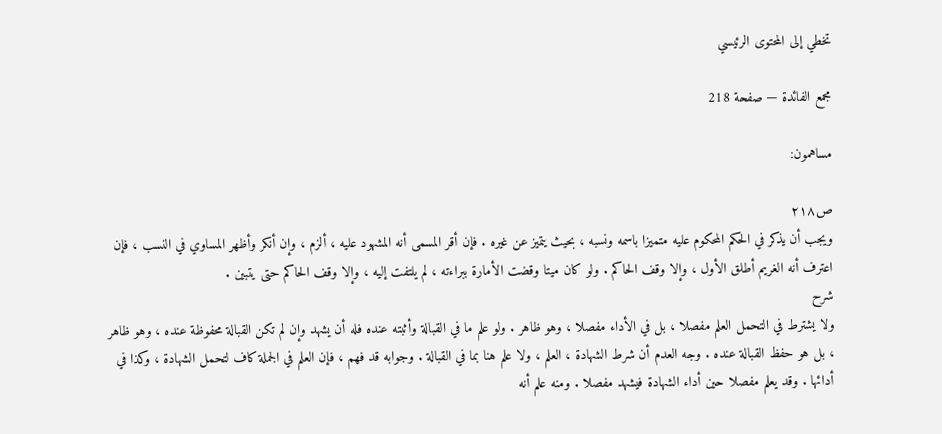تخطي إلى المحتوى الرئيسي

مجمع الفائدة — صفحة 218

مساهمون:

ص٢١٨
ويجب أن يذكر في الحكم المحكوم عليه متميزا باسمه ونسبه ، بحيث يتميز عن غيره . فإن أقر المسمى أنه المشهود عليه ، ألزم ، وإن أنكر وأظهر المساوي في النسب ، فإن اعترف أنه الغريم أطلق الأول ، وإلا وقف الحاكم . ولو كان ميتا وقضت الأمارة ببراءته ، لم يلتفت إليه ، وإلا وقف الحاكم حتى يتبين .
شرح
ولا يشترط في التحمل العلم مفصلا ، بل في الأداء مفصلا ، وهو ظاهر . ولو علم ما في القبالة وأثبته عنده فله أن يشهد وإن لم تكن القبالة محفوظة عنده ، وهو ظاهر ، بل هو حفظ القبالة عنده . وجه العدم أن شرط الشهادة ، العلم ، ولا علم هنا بما في القبالة . وجوابه قد فهم ، فإن العلم في الجملة كاف لتحمل الشهادة ، وكذا في أدائها . وقد يعلم مفصلا حين أداء الشهادة فيشهد مفصلا . ومنه علم أنه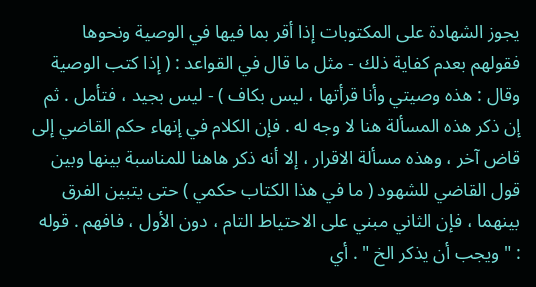يجوز الشهادة على المكتوبات إذا أقر بما فيها في الوصية ونحوها فقولهم بعدم كفاية ذلك - مثل ما قال في القواعد : ( إذا كتب الوصية وقال : هذه وصيتي وأنا قرأتها ، ليس بكاف ) - ليس بجيد ، فتأمل . ثم إن ذكر هذه المسألة هنا لا وجه له . فإن الكلام في إنهاء حكم القاضي إلى قاض آخر ، وهذه مسألة الاقرار ، إلا أنه ذكر هاهنا للمناسبة بينها وبين قول القاضي للشهود ( ما في هذا الكتاب حكمي ) حتى يتبين الفرق بينهما ، فإن الثاني مبني على الاحتياط التام ، دون الأول ، فافهم . قوله : " ويجب أن يذكر الخ " . أي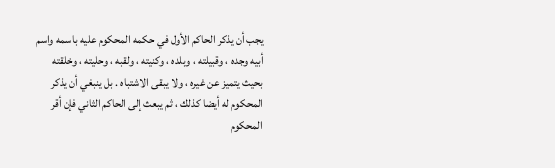يجب أن يذكر الحاكم الأول في حكمه المحكوم عليه باسمه واسم أبيه وجده ، وقبيلته ، وبلده ، وكنيته ، ولقبه ، وحليته ، وخلقته بحيث يتميز عن غيره ، ولا يبقى الاشتباه . بل ينبغي أن يذكر المحكوم له أيضا كذلك ، ثم يبعث إلى الحاكم الثاني فإن أقر المحكوم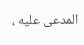المدعى عليه ،